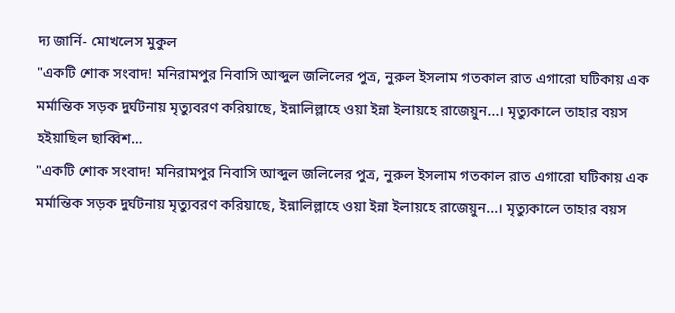দ্য জার্নি- মোখলেস মুকুল
"একটি শোক সংবাদ! মনিরামপুর নিবাসি আব্দুল জলিলের পুত্র, নুরুল ইসলাম গতকাল রাত এগারো ঘটিকায় এক মর্মান্তিক সড়ক দুর্ঘটনায় মৃত্যুবরণ করিয়াছে, ইন্নালিল্লাহে ওয়া ইন্না ইলায়হে রাজেয়ুন...। মৃত্যুকালে তাহার বয়স হইয়াছিল ছাব্বিশ…
"একটি শোক সংবাদ! মনিরামপুর নিবাসি আব্দুল জলিলের পুত্র, নুরুল ইসলাম গতকাল রাত এগারো ঘটিকায় এক মর্মান্তিক সড়ক দুর্ঘটনায় মৃত্যুবরণ করিয়াছে, ইন্নালিল্লাহে ওয়া ইন্না ইলায়হে রাজেয়ুন...। মৃত্যুকালে তাহার বয়স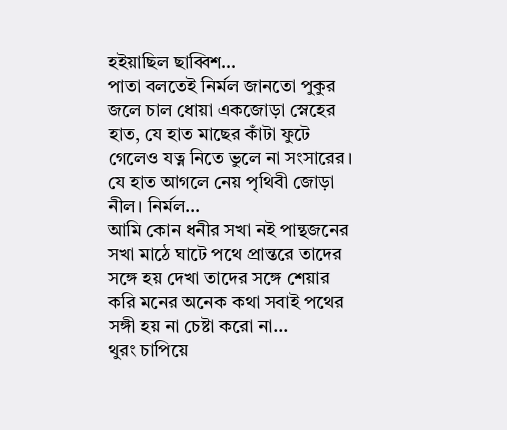হইয়াছিল ছাব্বিশ…
পাতা বলতেই নির্মল জানতো পুকুর জলে চাল ধোয়া একজোড়া স্নেহের হাত, যে হাত মাছের কাঁটা ফুটে গেলেও যত্ন নিতে ভুলে না সংসারের। যে হাত আগলে নেয় পৃথিবী জোড়া নীল। নির্মল…
আমি কোন ধনীর সখা নই পান্থজনের সখা মাঠে ঘাটে পথে প্রান্তরে তাদের সঙ্গে হয় দেখা তাদের সঙ্গে শেয়ার করি মনের অনেক কথা সবাই পথের সঙ্গী হয় না চেষ্টা করো না…
থুরং চাপিয়ে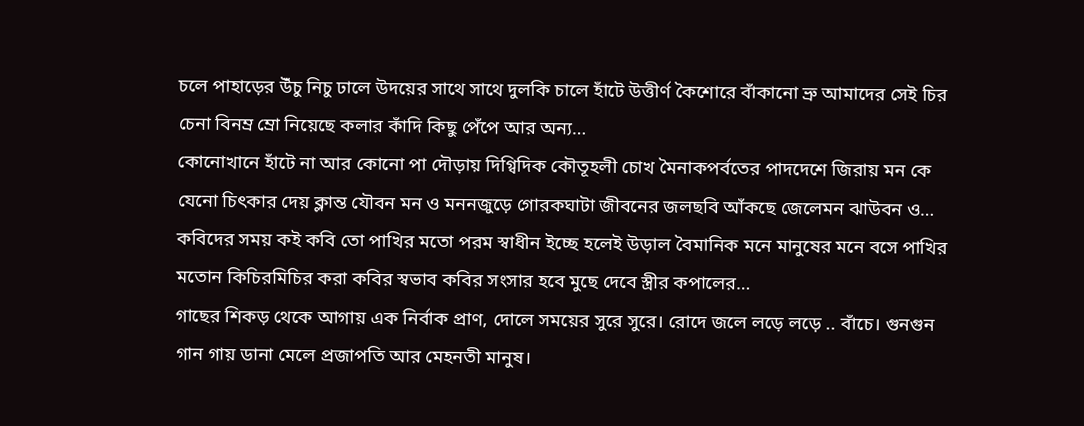চলে পাহাড়ের উঁচু নিচু ঢালে উদয়ের সাথে সাথে দুলকি চালে হাঁটে উত্তীর্ণ কৈশোরে বাঁকানো ভ্রু আমাদের সেই চির চেনা বিনম্র ম্রো নিয়েছে কলার কাঁদি কিছু পেঁপে আর অন্য…
কোনোখানে হাঁটে না আর কোনো পা দৌড়ায় দিগ্বিদিক কৌতূহলী চোখ মৈনাকপর্বতের পাদদেশে জিরায় মন কে যেনো চিৎকার দেয় ক্লান্ত যৌবন মন ও মননজুড়ে গোরকঘাটা জীবনের জলছবি আঁকছে জেলেমন ঝাউবন ও…
কবিদের সময় কই কবি তো পাখির মতো পরম স্বাধীন ইচ্ছে হলেই উড়াল বৈমানিক মনে মানুষের মনে বসে পাখির মতোন কিচিরমিচির করা কবির স্বভাব কবির সংসার হবে মুছে দেবে স্ত্রীর কপালের…
গাছের শিকড় থেকে আগায় এক নির্বাক প্রাণ, দোলে সময়ের সুরে সুরে। রোদে জলে লড়ে লড়ে .. বাঁচে। গুনগুন গান গায় ডানা মেলে প্রজাপতি আর মেহনতী মানুষ।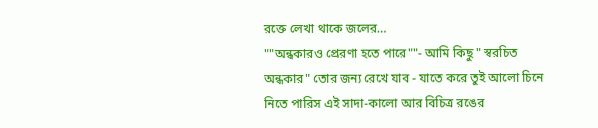রক্তে লেখা থাকে জলের…
""অন্ধকারও প্রেরণা হতে পারে""- আমি কিছু " স্বরচিত অন্ধকার" তোর জন্য রেখে যাব - যাতে করে তুই আলো চিনে নিতে পারিস এই সাদা-কালো আর বিচিত্র রঙের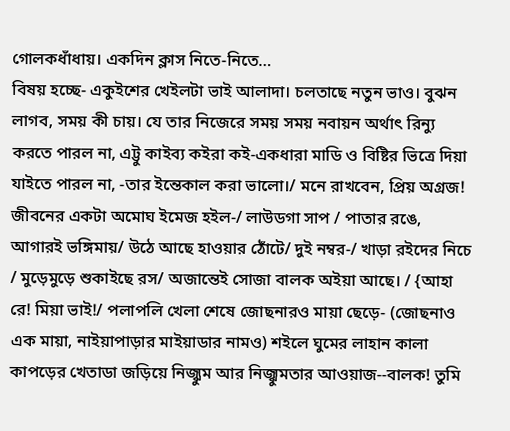গোলকধাঁধায়। একদিন ক্লাস নিতে-নিতে…
বিষয় হচ্ছে- একুইশের খেইলটা ভাই আলাদা। চলতাছে নতুন ভাও। বুঝন লাগব, সময় কী চায়। যে তার নিজেরে সময় সময় নবায়ন অর্থাৎ রিন্যু করতে পারল না, এট্টু কাইব্য কইরা কই-একধারা মাডি ও বিষ্টির ভিত্রে দিয়া যাইতে পারল না, -তার ইন্তেকাল করা ভালো।/ মনে রাখবেন, প্রিয় অগ্রজ! জীবনের একটা অমোঘ ইমেজ হইল-/ লাউডগা সাপ / পাতার রঙে, আগারই ভঙ্গিমায়/ উঠে আছে হাওয়ার ঠোঁটে/ দুই নম্বর-/ খাড়া রইদের নিচে / মুড়েমুড়ে শুকাইছে রস/ অজান্তেই সোজা বালক অইয়া আছে। / {আহা রে! মিয়া ভাই!/ পলাপলি খেলা শেষে জোছনারও মায়া ছেড়ে- (জোছনাও এক মায়া, নাইয়াপাড়ার মাইয়াডার নামও) শইলে ঘুমের লাহান কালা কাপড়ের খেতাডা জড়িয়ে নিজ্ঝুম আর নিজ্ঝুমতার আওয়াজ--বালক! তুমি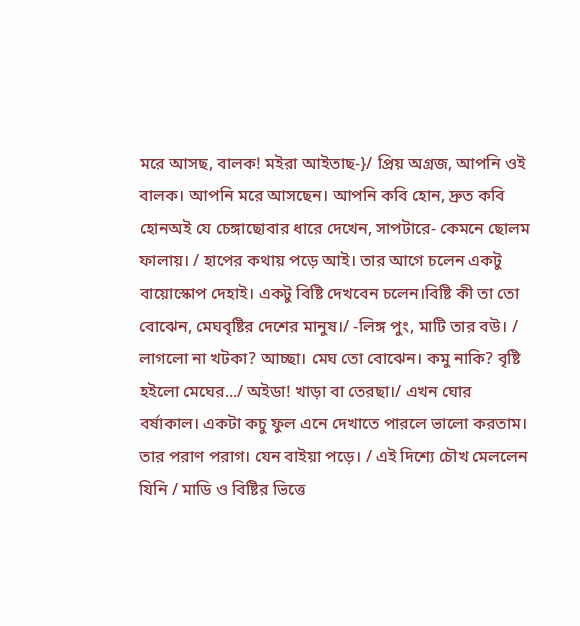মরে আসছ, বালক! মইরা আইতাছ-}/ প্রিয় অগ্রজ, আপনি ওই বালক। আপনি মরে আসছেন। আপনি কবি হোন, দ্রুত কবি হোনঅই যে চেঙ্গাছোবার ধারে দেখেন, সাপটারে- কেমনে ছোলম ফালায়। / হাপের কথায় পড়ে আই। তার আগে চলেন একটু বায়োস্কোপ দেহাই। একটু বিষ্টি দেখবেন চলেন।বিষ্টি কী তা তো বোঝেন, মেঘবৃষ্টির দেশের মানুষ।/ -লিঙ্গ পুং, মাটি তার বউ। / লাগলো না খটকা? আচ্ছা। মেঘ তো বোঝেন। কমু নাকি? বৃষ্টি হইলো মেঘের.../ অইডা! খাড়া বা তেরছা।/ এখন ঘোর বর্ষাকাল। একটা কচু ফুল এনে দেখাতে পারলে ভালো করতাম। তার পরাণ পরাগ। যেন বাইয়া পড়ে। / এই দিশ্যে চৌখ মেললেন যিনি / মাডি ও বিষ্টির ভিত্তে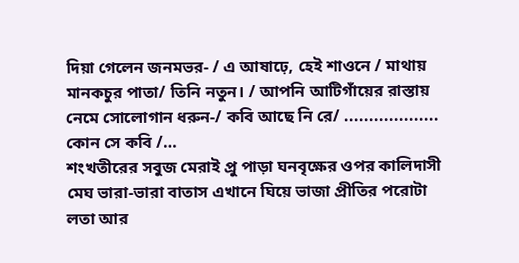দিয়া গেলেন জনমভর- / এ আষাঢ়ে, হেই শাওনে / মাথায় মানকচুর পাতা/ তিনি নতুন। / আপনি আটিগাঁয়ের রাস্তায় নেমে সোলোগান ধরুন-/ কবি আছে নি রে/ ................... কোন সে কবি /…
শংখতীরের সবুজ মেরাই প্রু পাড়া ঘনবৃক্ষের ওপর কালিদাসী মেঘ ভারা-ভারা বাতাস এখানে ঘিয়ে ভাজা প্রীতির পরোটা লতা আর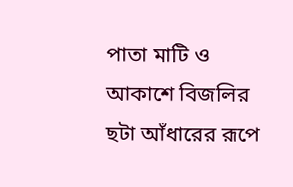পাতা মাটি ও আকাশে বিজলির ছটা আঁধারের রূপে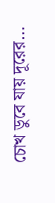চোখ ডুবে যায় দূরের…